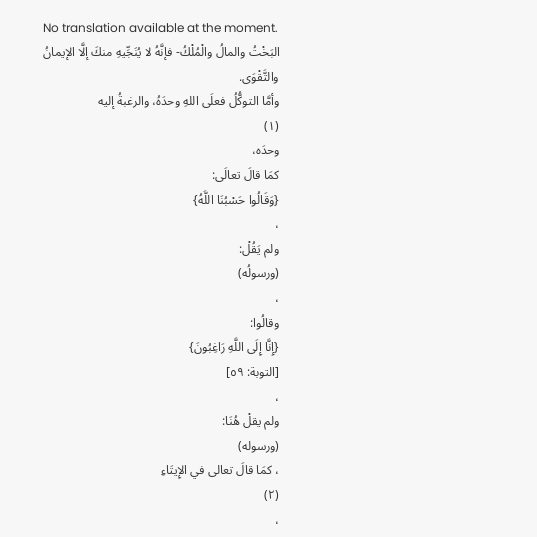No translation available at the moment.
البَخْتُ والمالُ والْمُلْكُ- فإنَّهُ لا يُنَجِّيهِ منكَ إلَّا الإيمانُ والتَّقْوَى.
وأمَّا التوكُّلُ فعلَى اللهِ وحدَهُ، والرغبةُ إليه
(١)
وحدَه،
كمَا قالَ تعالَى:
{وَقَالُوا حَسْبُنَا اللَّهُ}
،
ولم يَقُلْ:
(ورسولُه)
،
وقالُوا:
{إِنَّا إِلَى اللَّهِ رَاغِبُونَ}
[التوبة: ٥٩]
،
ولم يقلْ هُنَا:
(ورسوله)
، كمَا قالَ تعالى في الإِيتَاءِ
(٢)
،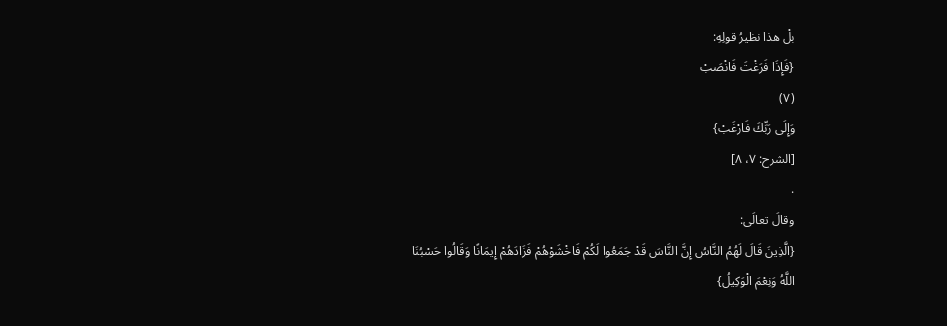بلْ هذا نظيرُ قولِهِ:
{فَإِذَا فَرَغْتَ فَانْصَبْ
(٧)
وَإِلَى رَبِّكَ فَارْغَبْ}
[الشرح: ٧، ٨]
.
وقالَ تعالَى:
{الَّذِينَ قَالَ لَهُمُ النَّاسُ إِنَّ النَّاسَ قَدْ جَمَعُوا لَكُمْ فَاخْشَوْهُمْ فَزَادَهُمْ إِيمَانًا وَقَالُوا حَسْبُنَا اللَّهُ وَنِعْمَ الْوَكِيلُ}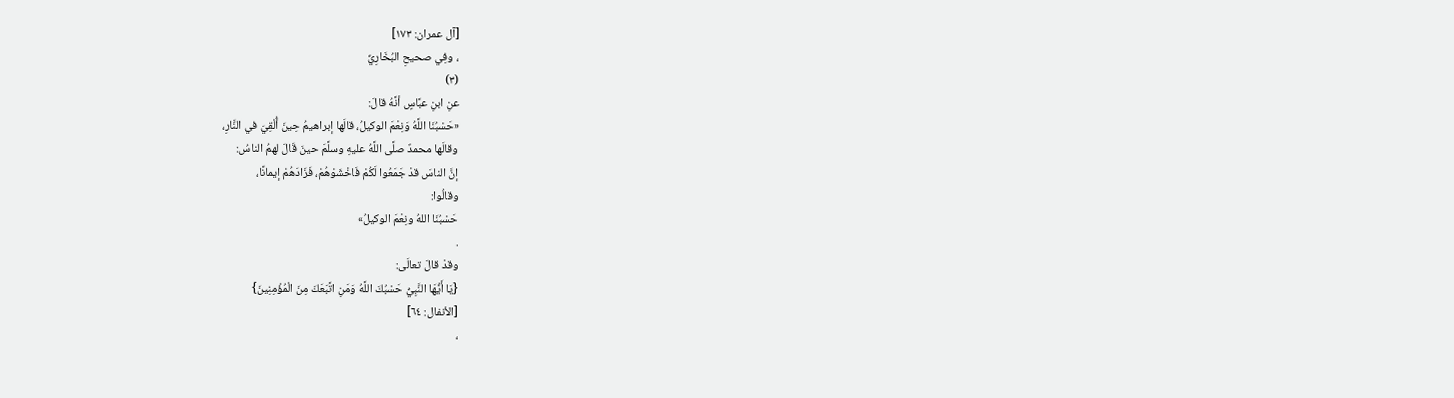[آل عمران: ١٧٣]
، وفِي صحيحِ البُخَارِيِّ
(٣)
عنِ ابنِ عبَّاسٍ أنَّهُ قالَ:
«حَسْبُنَا اللَّهُ وَنِعْمَ الوكيلُ، قالَها إبراهيمُ حِينَ أُلْقِيَ في النَّارِ،
وقالَها محمدٌ صلَّى اللَّهُ عليهِ وسلَّمَ حينَ قَالَ لهمُ الناسُ:
إنَّ الناسَ قدْ جَمَعُوا لَكُمْ فَاخْشَوْهُمْ، فَزَادَهُمْ إيمانًا،
وقالُوا:
حَسْبُنَا اللهُ ونِعْمَ الوكيلُ»
.
وقدْ قالَ تعالَى:
{يَا أَيُّهَا النَّبِيُّ حَسْبُكَ اللَّهُ وَمَنِ اتَّبَعَكَ مِنَ الْمُؤْمِنِينَ}
[الأنفال: ٦٤]
،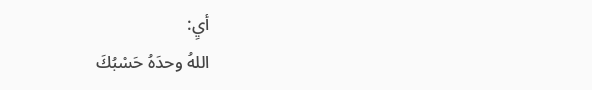أيِ:
اللهُ وحدَهُ حَسْبُكَ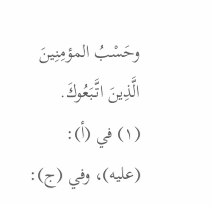وحَسْبُ المؤمِنِينَ الَّذِينَ اتَّبَعُوكَ.
(١) في (أ): (عليه)، وفي (ج):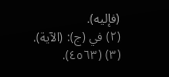(فإليه).
(٢) في (ج): (الآية).
(٣) (٤٥٦٣).